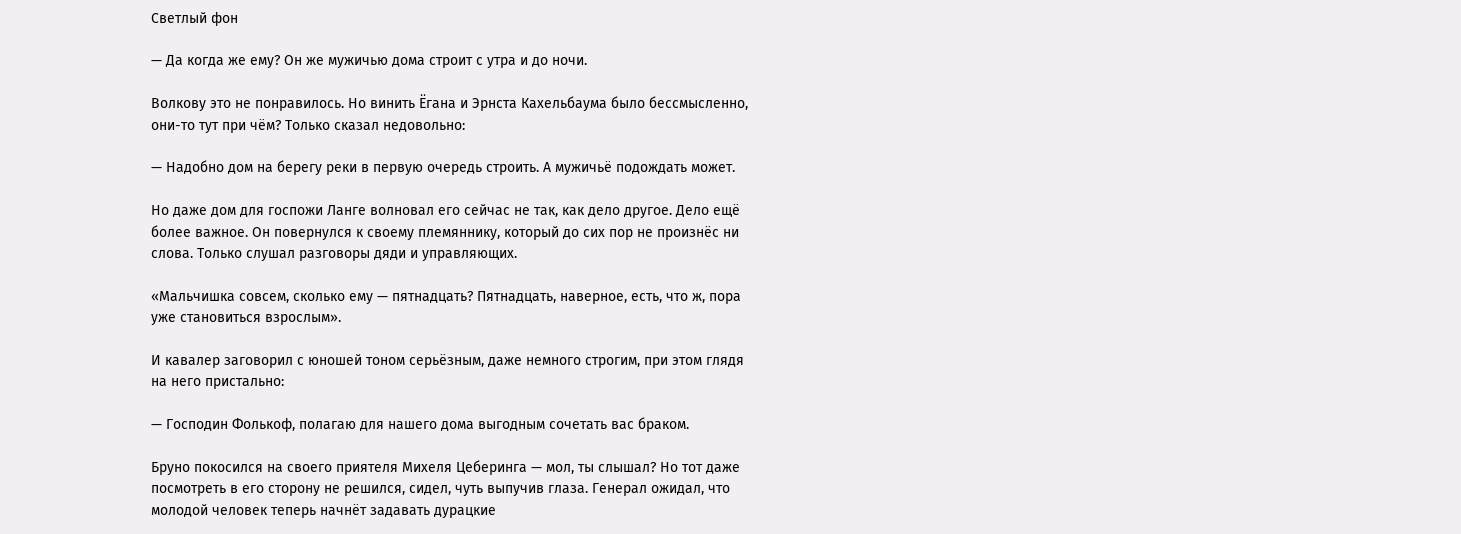Светлый фон

— Да когда же ему? Он же мужичью дома строит с утра и до ночи.

Волкову это не понравилось. Но винить Ёгана и Эрнста Кахельбаума было бессмысленно, они-то тут при чём? Только сказал недовольно:

— Надобно дом на берегу реки в первую очередь строить. А мужичьё подождать может.

Но даже дом для госпожи Ланге волновал его сейчас не так, как дело другое. Дело ещё более важное. Он повернулся к своему племяннику, который до сих пор не произнёс ни слова. Только слушал разговоры дяди и управляющих.

«Мальчишка совсем, сколько ему — пятнадцать? Пятнадцать, наверное, есть, что ж, пора уже становиться взрослым».

И кавалер заговорил с юношей тоном серьёзным, даже немного строгим, при этом глядя на него пристально:

— Господин Фолькоф, полагаю для нашего дома выгодным сочетать вас браком.

Бруно покосился на своего приятеля Михеля Цеберинга — мол, ты слышал? Но тот даже посмотреть в его сторону не решился, сидел, чуть выпучив глаза. Генерал ожидал, что молодой человек теперь начнёт задавать дурацкие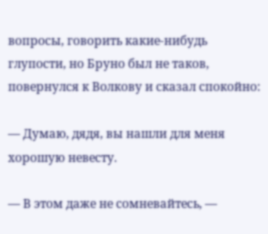вопросы, говорить какие-нибудь глупости, но Бруно был не таков, повернулся к Волкову и сказал спокойно:

— Думаю, дядя, вы нашли для меня хорошую невесту.

— В этом даже не сомневайтесь, —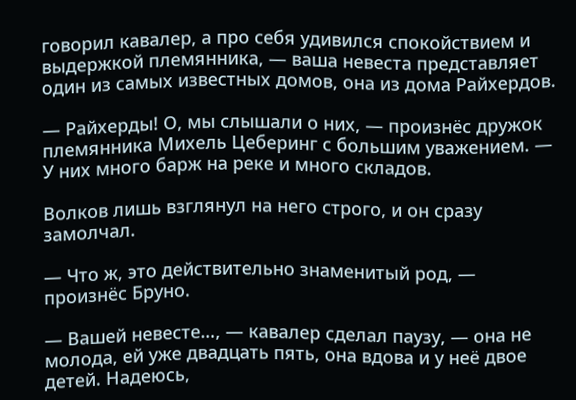говорил кавалер, а про себя удивился спокойствием и выдержкой племянника, — ваша невеста представляет один из самых известных домов, она из дома Райхердов.

— Райхерды! О, мы слышали о них, — произнёс дружок племянника Михель Цеберинг с большим уважением. — У них много барж на реке и много складов.

Волков лишь взглянул на него строго, и он сразу замолчал.

— Что ж, это действительно знаменитый род, — произнёс Бруно.

— Вашей невесте…, — кавалер сделал паузу, — она не молода, ей уже двадцать пять, она вдова и у неё двое детей. Надеюсь,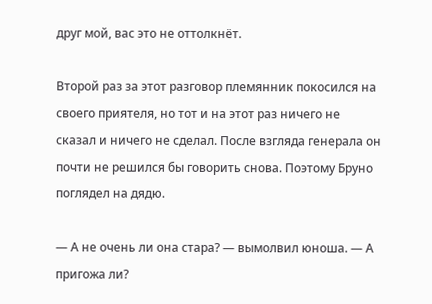друг мой, вас это не оттолкнёт.

Второй раз за этот разговор племянник покосился на своего приятеля, но тот и на этот раз ничего не сказал и ничего не сделал. После взгляда генерала он почти не решился бы говорить снова. Поэтому Бруно поглядел на дядю.

— А не очень ли она стара? — вымолвил юноша. — А пригожа ли?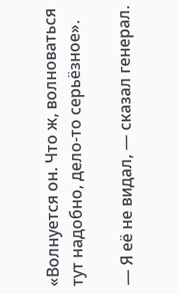«Волнуется он. Что ж, волноваться тут надобно, дело-то серьёзное».

— Я её не видал, — сказал генерал.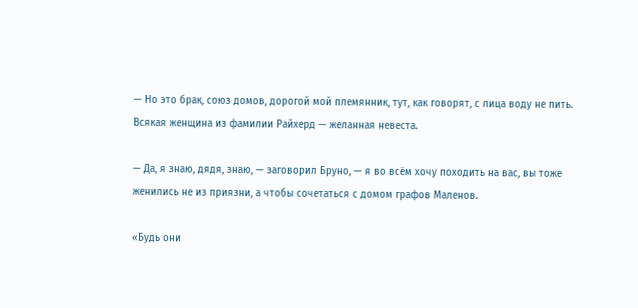— Но это брак, союз домов, дорогой мой племянник, тут, как говорят, с лица воду не пить. Всякая женщина из фамилии Райхерд — желанная невеста.

— Да, я знаю, дядя, знаю, — заговорил Бруно, — я во всём хочу походить на вас, вы тоже женились не из приязни, а чтобы сочетаться с домом графов Маленов.

«Будь они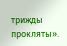трижды прокляты».